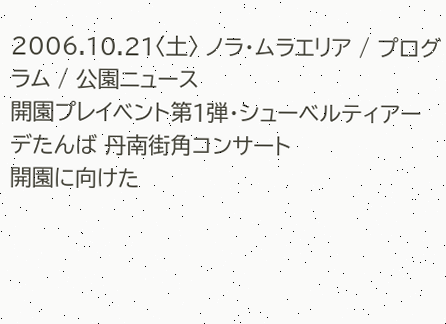2006.10.21〈土〉 ノラ・ムラエリア / プログラム / 公園ニュース
開園プレイベント第1弾・シューベルティアーデたんば 丹南街角コンサート
開園に向けた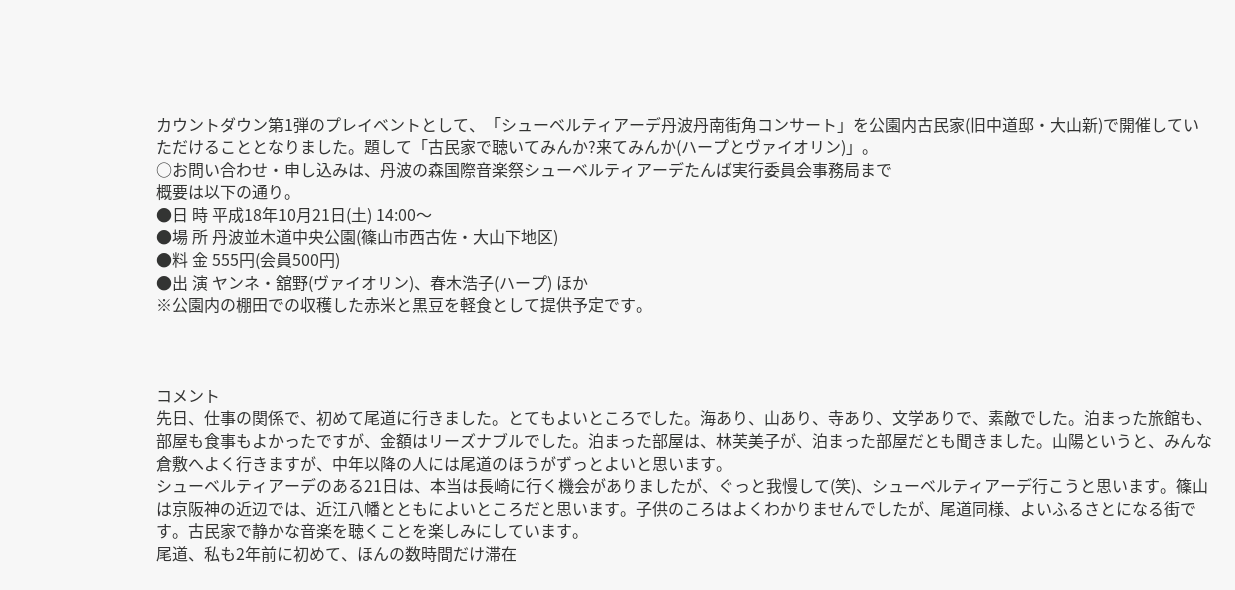カウントダウン第1弾のプレイベントとして、「シューベルティアーデ丹波丹南街角コンサート」を公園内古民家(旧中道邸・大山新)で開催していただけることとなりました。題して「古民家で聴いてみんか?来てみんか(ハープとヴァイオリン)」。
○お問い合わせ・申し込みは、丹波の森国際音楽祭シューベルティアーデたんば実行委員会事務局まで
概要は以下の通り。
●日 時 平成18年10月21日(土) 14:00〜
●場 所 丹波並木道中央公園(篠山市西古佐・大山下地区)
●料 金 555円(会員500円)
●出 演 ヤンネ・舘野(ヴァイオリン)、春木浩子(ハープ) ほか
※公園内の棚田での収穫した赤米と黒豆を軽食として提供予定です。



コメント
先日、仕事の関係で、初めて尾道に行きました。とてもよいところでした。海あり、山あり、寺あり、文学ありで、素敵でした。泊まった旅館も、部屋も食事もよかったですが、金額はリーズナブルでした。泊まった部屋は、林芙美子が、泊まった部屋だとも聞きました。山陽というと、みんな倉敷へよく行きますが、中年以降の人には尾道のほうがずっとよいと思います。
シューベルティアーデのある21日は、本当は長崎に行く機会がありましたが、ぐっと我慢して(笑)、シューベルティアーデ行こうと思います。篠山は京阪神の近辺では、近江八幡とともによいところだと思います。子供のころはよくわかりませんでしたが、尾道同様、よいふるさとになる街です。古民家で静かな音楽を聴くことを楽しみにしています。
尾道、私も2年前に初めて、ほんの数時間だけ滞在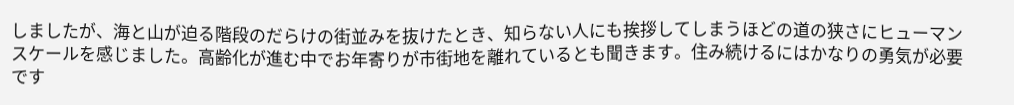しましたが、海と山が迫る階段のだらけの街並みを抜けたとき、知らない人にも挨拶してしまうほどの道の狭さにヒューマンスケールを感じました。高齢化が進む中でお年寄りが市街地を離れているとも聞きます。住み続けるにはかなりの勇気が必要です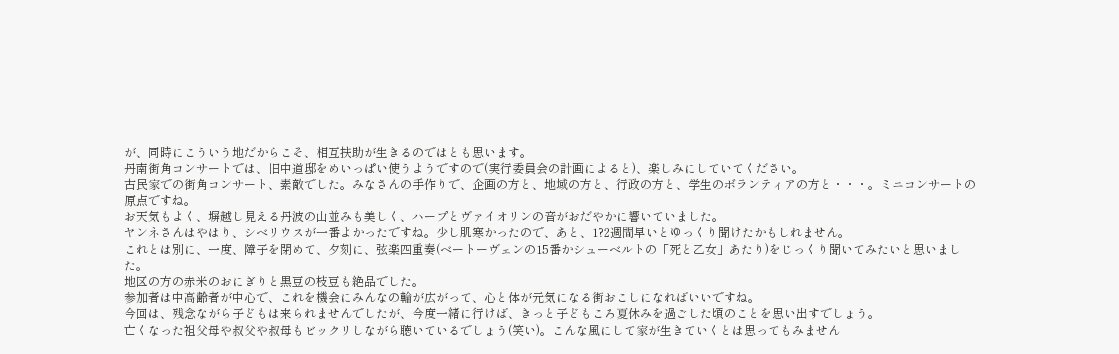が、同時にこういう地だからこそ、相互扶助が生きるのではとも思います。
丹南街角コンサートでは、旧中道邸をめいっぱい使うようですので(実行委員会の計画によると)、楽しみにしていてください。
古民家での街角コンサート、素敵でした。みなさんの手作りで、企画の方と、地域の方と、行政の方と、学生のボランティアの方と・・・。ミニコンサートの原点ですね。
お天気もよく、塀越し見える丹波の山並みも美しく、ハープとヴァイオリンの音がおだやかに響いていました。
ヤンネさんはやはり、シベリウスが一番よかったですね。少し肌寒かったので、あと、1?2週間早いとゆっくり聞けたかもしれません。
これとは別に、一度、障子を閉めて、夕刻に、弦楽四重奏(ベートーヴェンの15番かシューベルトの「死と乙女」あたり)をじっくり聞いてみたいと思いました。
地区の方の赤米のおにぎりと黒豆の枝豆も絶品でした。
参加者は中高齢者が中心で、これを機会にみんなの輪が広がって、心と体が元気になる街おこしになればいいですね。
今回は、残念ながら子どもは来られませんでしたが、今度一緒に行けば、きっと子どもころ夏休みを過ごした頃のことを思い出すでしょう。
亡くなった祖父母や叔父や叔母もビックリしながら聴いているでしょう(笑い)。こんな風にして家が生きていくとは思ってもみません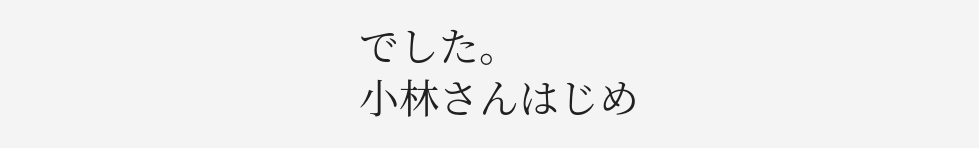でした。
小林さんはじめ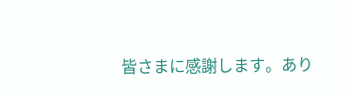皆さまに感謝します。あり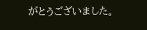がとうございました。